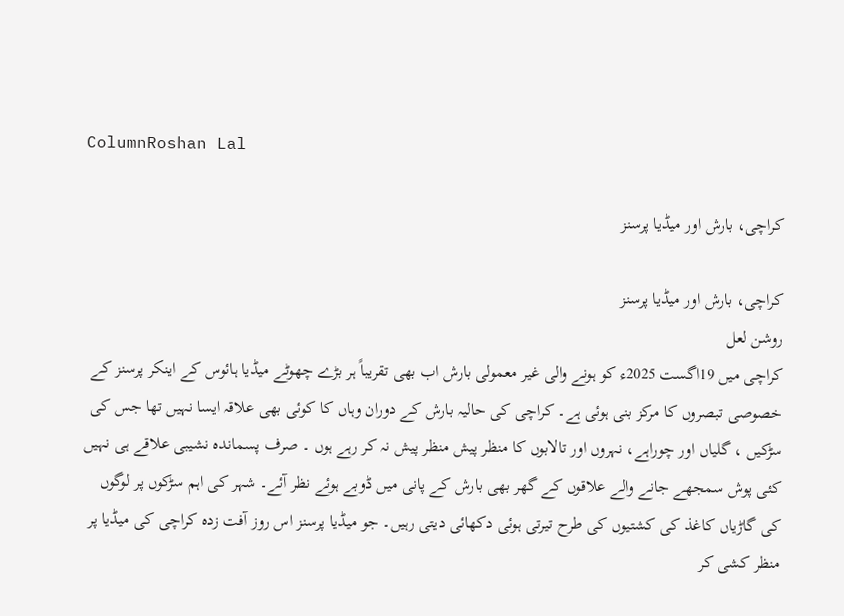ColumnRoshan Lal

کراچی، بارش اور میڈیا پرسنز

کراچی، بارش اور میڈیا پرسنز
روشن لعل
کراچی میں 19اگست 2025ء کو ہونے والی غیر معمولی بارش اب بھی تقریباً ہر بڑے چھوٹے میڈیا ہائوس کے اینکر پرسنز کے خصوصی تبصروں کا مرکز بنی ہوئی ہے۔ کراچی کی حالیہ بارش کے دوران وہاں کا کوئی بھی علاقہ ایسا نہیں تھا جس کی سڑکیں ، گلیاں اور چوراہے، نہروں اور تالابوں کا منظر پیش منظر پیش نہ کر رہے ہوں ۔ صرف پسماندہ نشیبی علاقے ہی نہیں کئی پوش سمجھے جانے والے علاقوں کے گھر بھی بارش کے پانی میں ڈوبے ہوئے نظر آئے۔ شہر کی اہم سڑکوں پر لوگوں کی گاڑیاں کاغذ کی کشتیوں کی طرح تیرتی ہوئی دکھائی دیتی رہیں۔ جو میڈیا پرسنز اس روز آفت زدہ کراچی کی میڈیا پر منظر کشی کر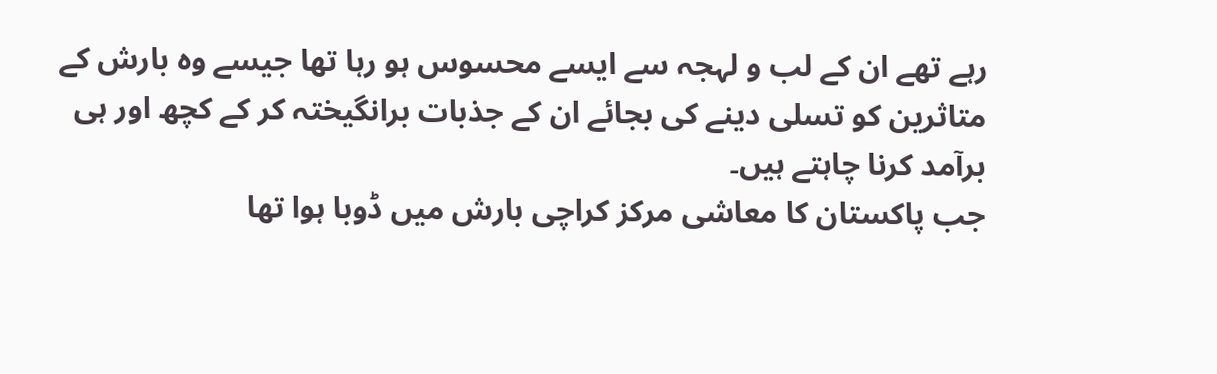رہے تھے ان کے لب و لہجہ سے ایسے محسوس ہو رہا تھا جیسے وہ بارش کے متاثرین کو تسلی دینے کی بجائے ان کے جذبات برانگیختہ کر کے کچھ اور ہی برآمد کرنا چاہتے ہیں۔
جب پاکستان کا معاشی مرکز کراچی بارش میں ڈوبا ہوا تھا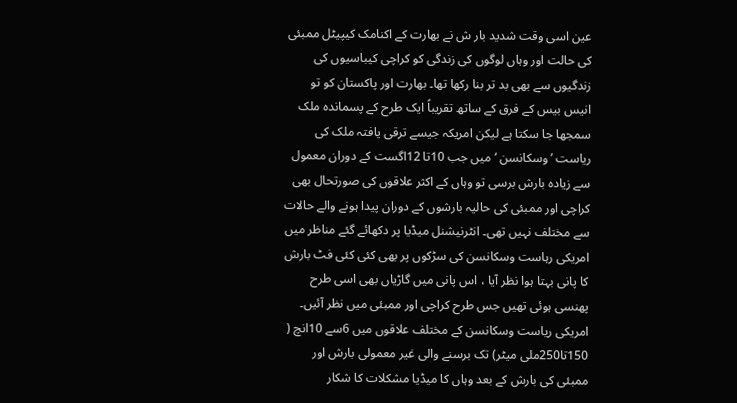عین اسی وقت شدید بار ش نے بھارت کے اکنامک کیپیٹل ممبئی کی حالت اور وہاں لوگوں کی زندگی کو کراچی کیباسیوں کی زندگیوں سے بھی بد تر بنا رکھا تھا۔ بھارت اور پاکستان کو تو انیس بیس کے فرق کے ساتھ تقریباً ایک طرح کے پسماندہ ملک سمجھا جا سکتا ہے لیکن امریکہ جیسے ترقی یافتہ ملک کی ریاست ’ وسکانسن ‘ میں جب 10تا 12اگست کے دوران معمول سے زیادہ بارش برسی تو وہاں کے اکثر علاقوں کی صورتحال بھی کراچی اور ممبئی کی حالیہ بارشوں کے دوران پیدا ہونے والے حالات سے مختلف نہیں تھی۔ انٹرنیشنل میڈیا پر دکھائے گئے مناظر میں امریکی رہاست وسکانسن کی سڑکوں پر بھی کئی کئی فٹ بارش کا پانی بہتا ہوا نظر آیا ، اس پانی میں گاڑیاں بھی اسی طرح پھنسی ہوئی تھیں جس طرح کراچی اور ممبئی میں نظر آئیں۔ امریکی ریاست وسکانسن کے مختلف علاقوں میں 6سے 10انچ ( 150تا250ملی میٹر) تک برسنے والی غیر معمولی بارش اور ممبئی کی بارش کے بعد وہاں کا میڈیا مشکلات کا شکار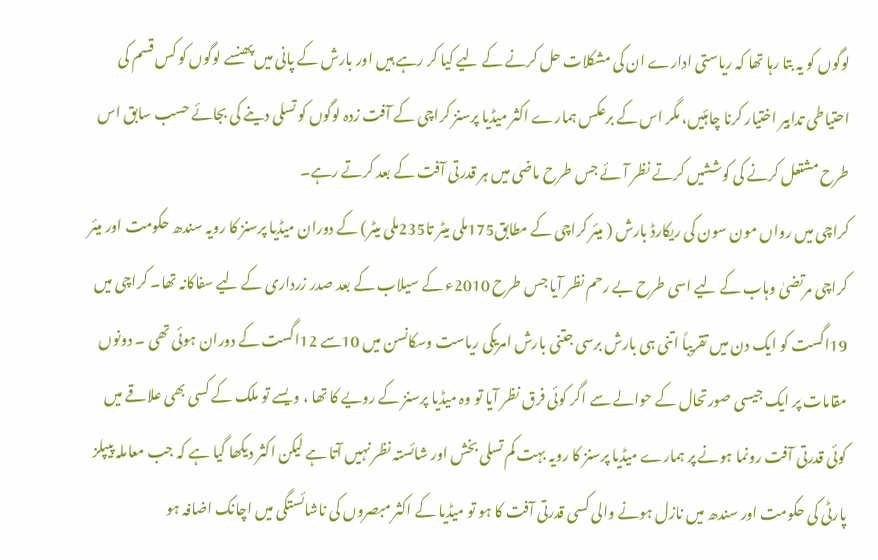لوگوں کو یہ بتا رہا تھا کہ ریاستی ادارے ان کی مشکلات حل کرنے کے لیے کیا کر رہے ہیں اور بارش کے پانی میں پھنسے لوگوں کو کس قسم کی احتیاطی تدابیر اختیار کرنا چاہئیں، مگر اس کے برعکس ہمارے اکثر میڈیا پرسنز کراچی کے آفت زدہ لوگوں کو تسلی دینے کی بجائے حسب سابق اس طرح مشتعل کرنے کی کوششیں کرتے نظر آئے جس طرح ماضی میں ہر قدرتی آفت کے بعد کرتے رہے۔
کراچی میں رواں مون سون کی ریکارڈ بارش ( میئر کراچی کے مطابق175ملی میٹر تا235ملی میٹر) کے دوران میڈیا پرسنز کا رویہ سندھ حکومت اور میئر کراچی مرتضیٰ وہاب کے لیے اسی طرح بے رحم نظر آیا جس طرح 2010ء کے سیلاب کے بعد صدر زرداری کے لیے سفاکانہ تھا۔ کراچی میں 19اگست کو ایک دن میں تقریباً اتنی ہی بارش برسی جتنی بارش امریکی ریاست وسکانسن میں 10سے 12اگست کے دوران ہوئی تھی ۔ دونوں مقامات پر ایک جیسی صورتحال کے حوالے سے اگر کوئی فرق نظر آیا تو وہ میڈیا پرسنز کے رویے کا تھا ، ویسے تو ملک کے کسی بھی علاقے میں کوئی قدرتی آفت رونما ہونے پر ہمارے میڈیا پرسنز کا رویہ بہت کم تسلی بخش اور شائستہ نظر نہیں آتا ہے لیکن اکثر دیکھا گیا ہے کہ جب معاملہ پیپلز پارٹی کی حکومت اور سندھ میں نازل ہونے والی کسی قدرتی آفت کا ہو تو میڈیا کے اکثر مبصروں کی ناشائستگی میں اچانک اضافہ ہو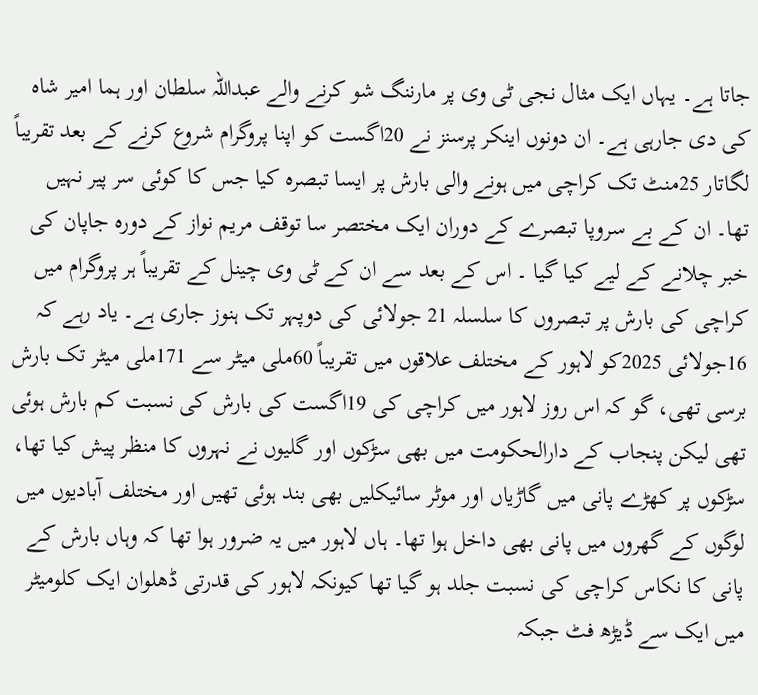جاتا ہے۔ یہاں ایک مثال نجی ٹی وی پر مارننگ شو کرنے والے عبداللہ سلطان اور ہما امیر شاہ کی دی جارہی ہے۔ ان دونوں اینکر پرسنز نے 20اگست کو اپنا پروگرام شروع کرنے کے بعد تقریباً لگاتار 25منٹ تک کراچی میں ہونے والی بارش پر ایسا تبصرہ کیا جس کا کوئی سر پیر نہیں تھا۔ ان کے بے سروپا تبصرے کے دوران ایک مختصر سا توقف مریم نواز کے دورہ جاپان کی خبر چلانے کے لیے کیا گیا ۔ اس کے بعد سے ان کے ٹی وی چینل کے تقریباً ہر پروگرام میں کراچی کی بارش پر تبصروں کا سلسلہ 21 جولائی کی دوپہر تک ہنوز جاری ہے۔ یاد رہے کہ 16جولائی 2025کو لاہور کے مختلف علاقوں میں تقریباً 60ملی میٹر سے 171ملی میٹر تک بارش برسی تھی، گو کہ اس روز لاہور میں کراچی کی 19اگست کی بارش کی نسبت کم بارش ہوئی تھی لیکن پنجاب کے دارالحکومت میں بھی سڑکوں اور گلیوں نے نہروں کا منظر پیش کیا تھا، سڑکوں پر کھڑے پانی میں گاڑیاں اور موٹر سائیکلیں بھی بند ہوئی تھیں اور مختلف آبادیوں میں لوگوں کے گھروں میں پانی بھی داخل ہوا تھا۔ ہاں لاہور میں یہ ضرور ہوا تھا کہ وہاں بارش کے پانی کا نکاس کراچی کی نسبت جلد ہو گیا تھا کیونکہ لاہور کی قدرتی ڈھلوان ایک کلومیٹر میں ایک سے ڈیڑھ فٹ جبکہ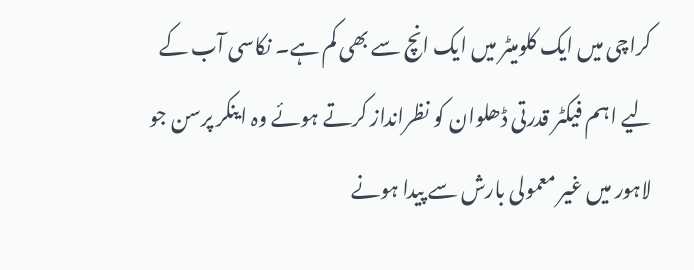کراچی میں ایک کلومیٹر میں ایک انچ سے بھی کم ہے۔ نکاسی آب کے لیے اہم فیکٹر قدرتی ڈھلوان کو نظرانداز کرتے ہوئے وہ اینکر پرسن جو لاہور میں غیر معمولی بارش سے پیدا ہونے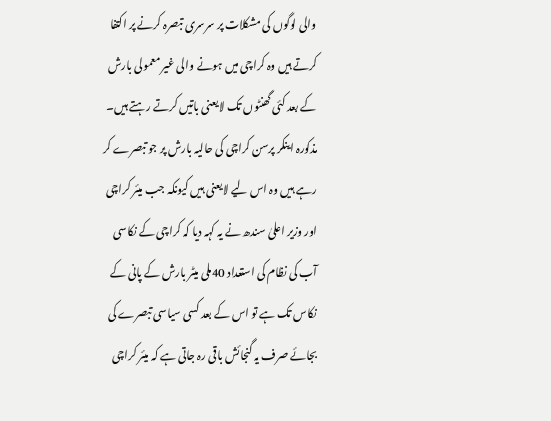والی لوگوں کی مشکلات پر سرسری تبصرہ کرنے پر اکتفا کرتے ہیں وہ کراچی میں ہونے والی غیر معمولی بارش کے بعد کئی گھنٹوں تک لایعنی باتیں کرتے رہتے ہیں۔ مذکورہ اینکر پرسن کراچی کی حالیہ بارش پر جو تبصرے کر رہے ہیں وہ اس لیے لایعنی ہیں کیونکہ جب میئر کراچی اور وزیر اعلیٰ سندھ نے یہ کہہ دیا کہ کراچی کے نکاسی آب کی نظام کی استعداد 40ملی میٹر بارش کے پانی کے نکاس تک ہے تو اس کے بعد کسی سیاسی تبصرے کی بجائے صرف یہ گنجائش باقی رہ جاتی ہے کہ میئر کراچی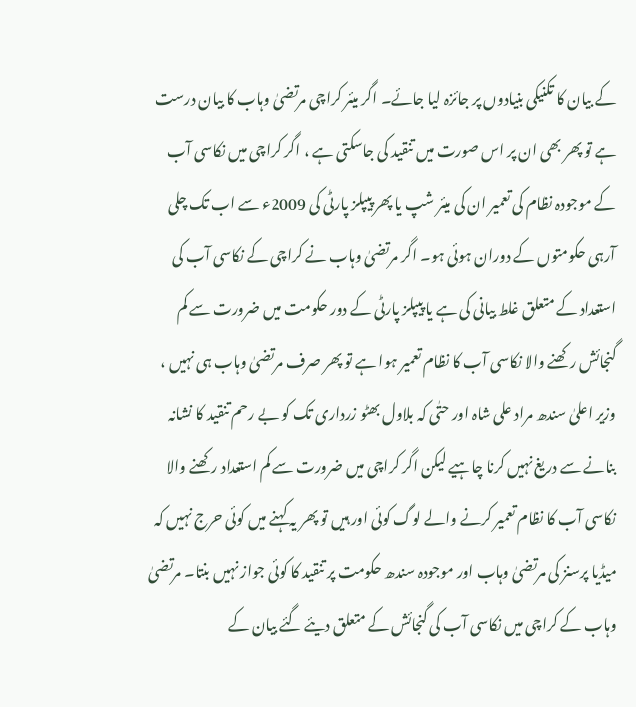کے بیان کا تکنیکی بنیادوں پر جائزہ لیا جائے۔ اگر میئر کراچی مرتضیٰ وہاب کا بیان درست ہے تو پھر بھی ان پر اس صورت میں تنقید کی جاسکتی ہے ، اگر کراچی میں نکاسی آب کے موجودہ نظام کی تعمیر ان کی میئر شپ یا پھر پیپلز پارٹی کی 2009ء سے اب تک چلی آرہی حکومتوں کے دوران ہوئی ہو۔ اگر مرتضیٰ وہاب نے کراچی کے نکاسی آب کی استعداد کے متعلق غلط بیانی کی ہے یا پیپلز پارٹی کے دور حکومت میں ضرورت سے کم گنجائش رکھنے والا نکاسی آب کا نظام تعمیر ہوا ہے تو پھر صرف مرتضیٰ وہاب ہی نہیں ، وزیر اعلیٰ سندھ مراد علی شاہ اور حتٰی کہ بلاول بھٹو زرداری تک کو بے رحم تنقید کا نشانہ بنانے سے دریغ نہیں کرنا چاہیے لیکن اگر کراچی میں ضرورت سے کم استعداد رکھنے والا نکاسی آب کا نظام تعمیر کرنے والے لوگ کوئی اور ہیں تو پھر یہ کہنے میں کوئی حرج نہیں کہ میڈیا پرسنز کی مرتضیٰ وہاب اور موجودہ سندھ حکومت پر تنقید کا کوئی جواز نہیں بنتا۔ مرتضیٰ وہاب کے کراچی میں نکاسی آب کی گنجائش کے متعلق دیئے گئے بیان کے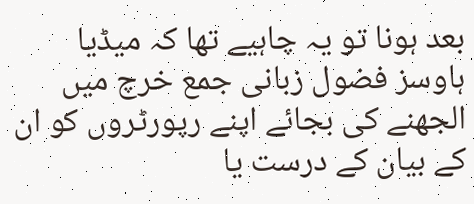بعد ہونا تو یہ چاہیے تھا کہ میڈیا ہاوسز فضول زبانی جمع خرچ میں الجھنے کی بجائے اپنے رپورٹروں کو ان کے بیان کے درست یا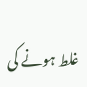غلط ہونے کی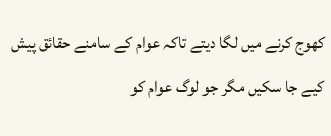کھوج کرنے میں لگا دیتے تاکہ عوام کے سامنے حقائق پیش کیے جا سکیں مگر جو لوگ عوام کو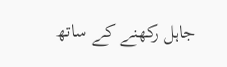جاہل رکھنے کے ساتھ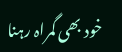خود بھی گمراہ رہنا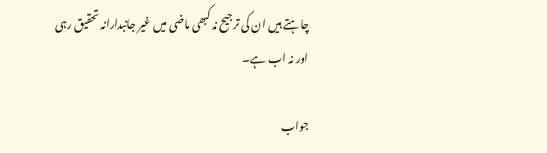چاہتے ہیں ان کی ترجیح نہ کبھی ماضی میں غیر جانبدارانہ تحقیق رہی اور نہ اب ہے۔

جواب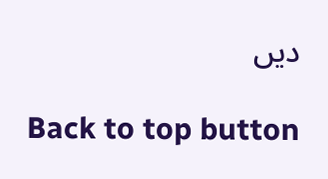دیں

Back to top button